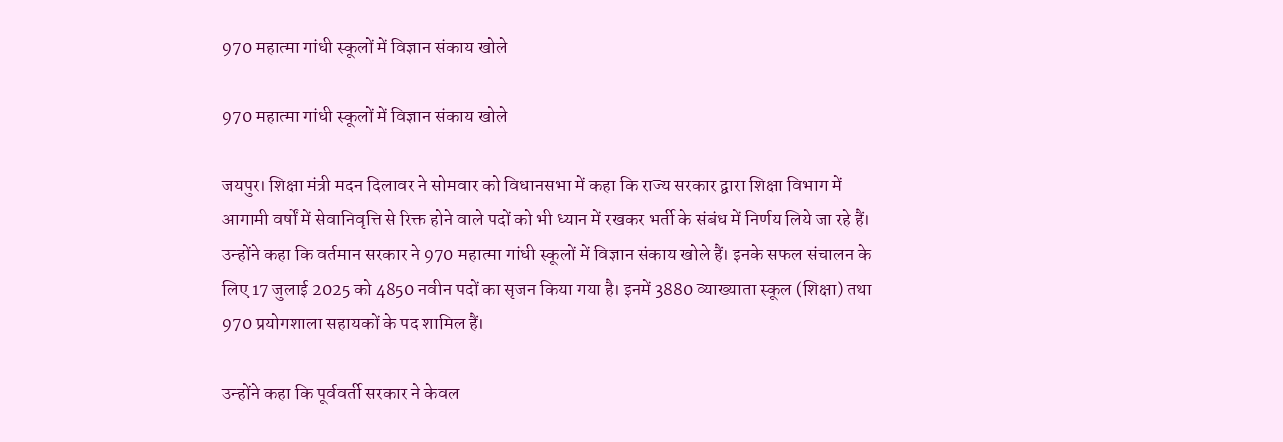970 महात्मा गांधी स्कूलों में विज्ञान संकाय खोले

970 महात्मा गांधी स्कूलों में विज्ञान संकाय खोले

जयपुर। शिक्षा मंत्री मदन दिलावर ने सोमवार को विधानसभा में कहा कि राज्य सरकार द्वारा शिक्षा विभाग में आगामी वर्षों में सेवानिवृत्ति से रिक्त होने वाले पदों को भी ध्यान में रखकर भर्ती के संबंध में निर्णय लिये जा रहे हैं। उन्होंने कहा कि वर्तमान सरकार ने 970 महात्मा गांधी स्कूलों में विज्ञान संकाय खोले हैं। इनके सफल संचालन के लिए 17 जुलाई 2025 को 4850 नवीन पदों का सृजन किया गया है। इनमें 3880 व्याख्याता स्कूल (शिक्षा) तथा 970 प्रयोगशाला सहायकों के पद शामिल हैं।

उन्होंने कहा कि पूर्ववर्ती सरकार ने केवल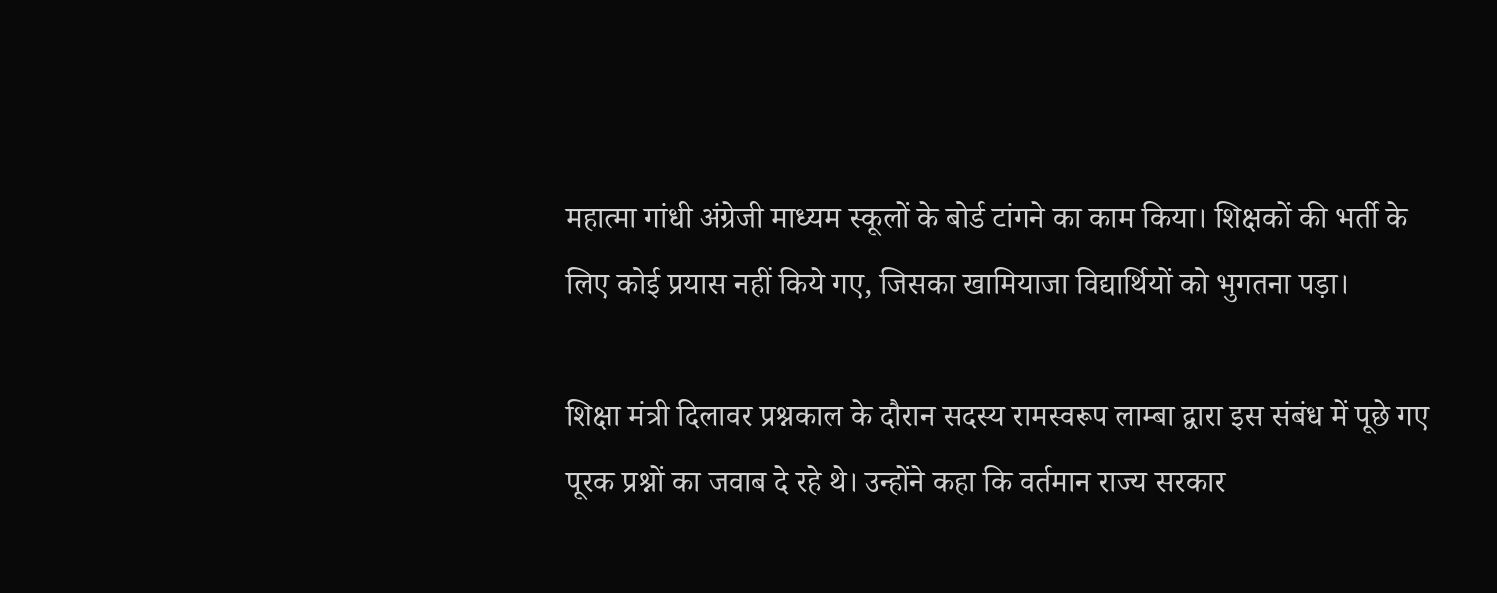महात्मा गांधी अंग्रेजी माध्यम स्कूलों के बोर्ड टांगने का काम किया। शिक्षकों की भर्ती के लिए कोई प्रयास नहीं किये गए, जिसका खामियाजा विद्यार्थियों को भुगतना पड़ा।

शिक्षा मंत्री दिलावर प्रश्नकाल के दौरान सदस्य रामस्वरूप लाम्बा द्वारा इस संबंध में पूछे गए पूरक प्रश्नों का जवाब दे रहे थे। उन्होंने कहा कि वर्तमान राज्य सरकार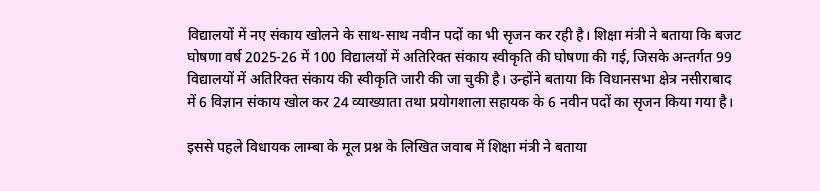विद्यालयों में नए संकाय खोलने के साथ-साथ नवीन पदों का भी सृजन कर रही है। शिक्षा मंत्री ने बताया कि बजट घोषणा वर्ष 2025-26 में 100 विद्यालयों में अतिरिक्त संकाय स्वीकृति की घोषणा की गई, जिसके अन्‍तर्गत 99 विद्यालयों में अतिरिक्त संकाय की स्वीकृति जारी की जा चुकी है। उन्होंने बताया कि विधानसभा क्षेत्र नसीराबाद में 6 विज्ञान संकाय खोल कर 24 व्याख्याता तथा प्रयोगशाला सहायक के 6 नवीन पदों का सृजन किया गया है।

इससे पहले विधायक लाम्बा के मूल प्रश्न के लिखित जवाब में शिक्षा मंत्री ने बताया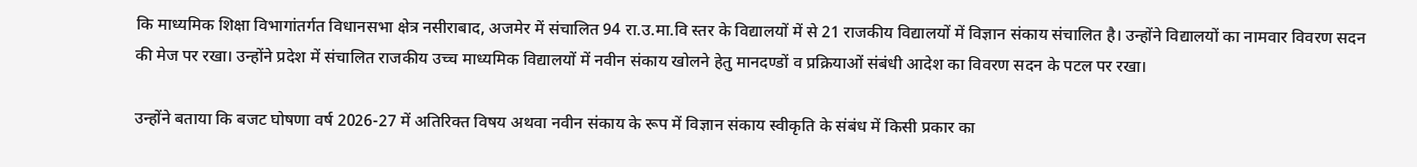कि माध्‍यमिक शिक्षा विभागांतर्गत विधानसभा क्षेत्र नसीराबाद, अजमेर में संचालित 94 रा.उ.मा.वि स्‍तर के विद्यालयों में से 21 राजकीय विद्यालयों में विज्ञान संकाय संचालित है। उन्होंने विद्यालयों का नामवार विवरण सदन की मेज पर रखा। उन्होंने प्रदेश में संचालित राजकीय उच्‍च माध्‍यमिक विद्यालयों में नवीन संकाय खोलने हेतु मानदण्डों व प्रक्रियाओं संबंधी आदेश का विवरण सदन के पटल पर रखा।

उन्होंने बताया कि बजट घोषणा वर्ष 2026-27 में अतिरिक्‍त विषय अथवा नवीन संकाय के रूप में विज्ञान संकाय स्‍वीकृति के संबंध में किसी प्रकार का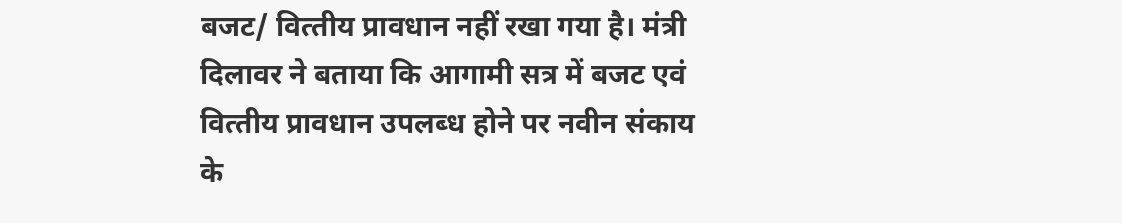बजट/ वित्‍तीय प्रावधान नहीं रखा गया है। मंत्री दिलावर ने बताया कि आगामी सत्र में बजट एवं वित्‍तीय प्रावधान उपलब्‍ध होने पर नवीन संकाय के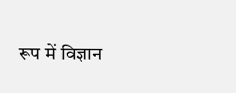रूप में विज्ञान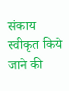संकाय स्‍वीकृत किये जाने की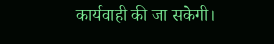कार्यवाही की जा सकेगी।